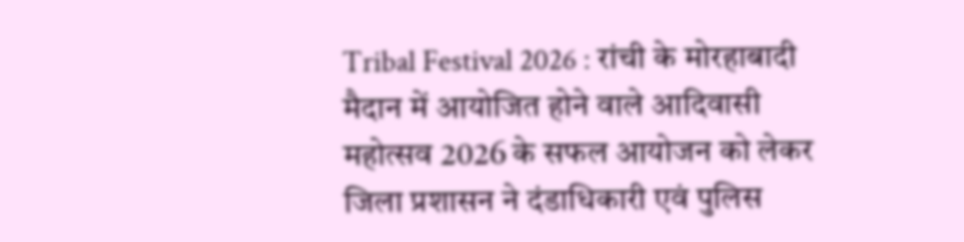Tribal Festival 2026 : रांची के मोरहाबादी मैदान में आयोजित होने वाले आदिवासी महोत्सव 2026 के सफल आयोजन को लेकर जिला प्रशासन ने दंडाधिकारी एवं पुलिस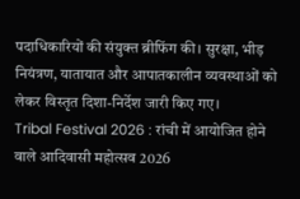पदाधिकारियों की संयुक्त ब्रीफिंग की। सुरक्षा, भीड़ नियंत्रण, यातायात और आपातकालीन व्यवस्थाओं को लेकर विस्तृत दिशा-निर्देश जारी किए गए।
Tribal Festival 2026 : रांची में आयोजित होने वाले आदिवासी महोत्सव 2026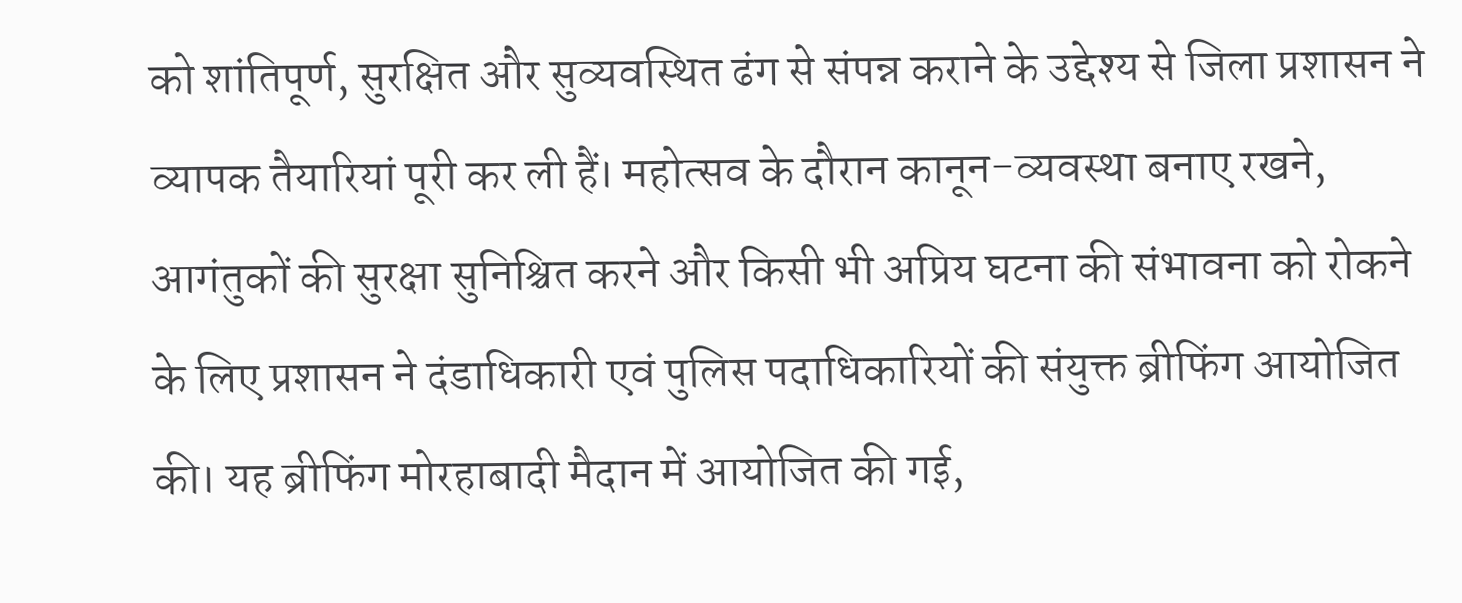को शांतिपूर्ण, सुरक्षित और सुव्यवस्थित ढंग से संपन्न कराने के उद्देश्य से जिला प्रशासन ने व्यापक तैयारियां पूरी कर ली हैं। महोत्सव के दौरान कानून-व्यवस्था बनाए रखने, आगंतुकों की सुरक्षा सुनिश्चित करने और किसी भी अप्रिय घटना की संभावना को रोकने के लिए प्रशासन ने दंडाधिकारी एवं पुलिस पदाधिकारियों की संयुक्त ब्रीफिंग आयोजित की। यह ब्रीफिंग मोरहाबादी मैदान में आयोजित की गई,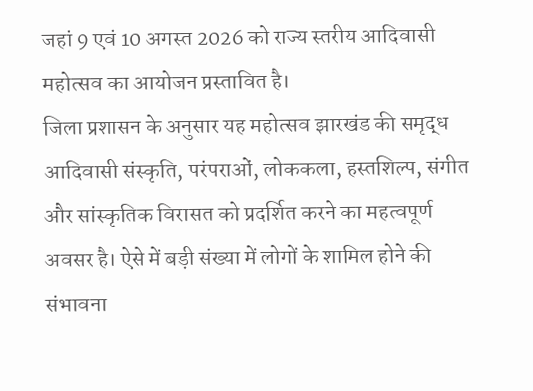जहां 9 एवं 10 अगस्त 2026 को राज्य स्तरीय आदिवासी महोत्सव का आयोजन प्रस्तावित है।
जिला प्रशासन के अनुसार यह महोत्सव झारखंड की समृद्ध आदिवासी संस्कृति, परंपराओं, लोककला, हस्तशिल्प, संगीत और सांस्कृतिक विरासत को प्रदर्शित करने का महत्वपूर्ण अवसर है। ऐसे में बड़ी संख्या में लोगों के शामिल होने की संभावना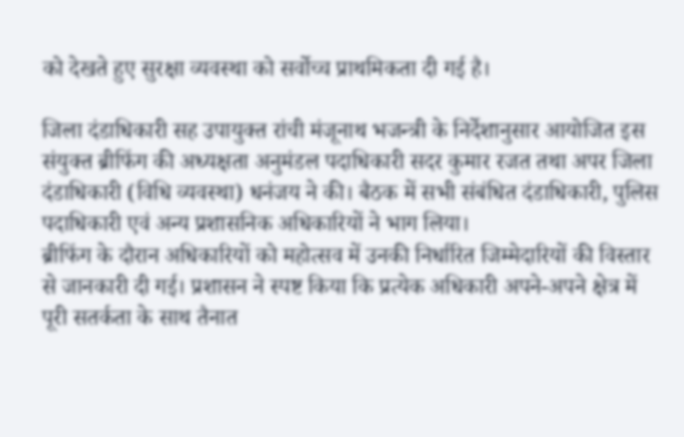को देखते हुए सुरक्षा व्यवस्था को सर्वोच्च प्राथमिकता दी गई है।

जिला दंडाधिकारी सह उपायुक्त रांची मंजूनाथ भजन्त्री के निर्देशानुसार आयोजित इस संयुक्त ब्रीफिंग की अध्यक्षता अनुमंडल पदाधिकारी सदर कुमार रजत तथा अपर जिला दंडाधिकारी (विधि व्यवस्था) धनंजय ने की। बैठक में सभी संबंधित दंडाधिकारी, पुलिस पदाधिकारी एवं अन्य प्रशासनिक अधिकारियों ने भाग लिया।
ब्रीफिंग के दौरान अधिकारियों को महोत्सव में उनकी निर्धारित जिम्मेदारियों की विस्तार से जानकारी दी गई। प्रशासन ने स्पष्ट किया कि प्रत्येक अधिकारी अपने-अपने क्षेत्र में पूरी सतर्कता के साथ तैनात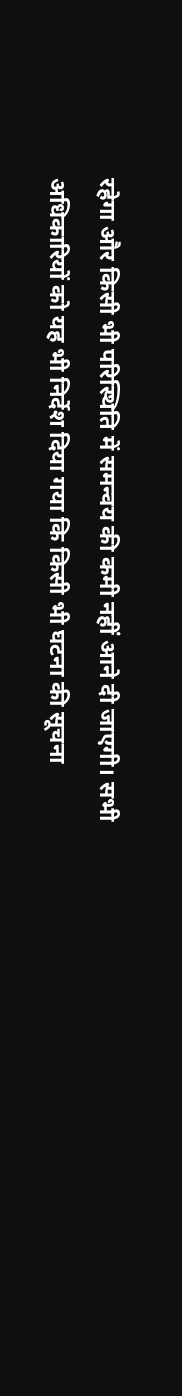रहेगा और किसी भी परिस्थिति में समन्वय की कमी नहीं आने दी जाएगी। सभी अधिकारियों को यह भी निर्देश दिया गया कि किसी भी घटना की सूचना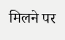मिलने पर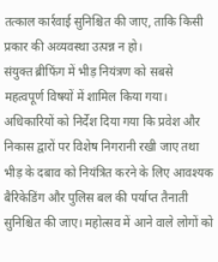तत्काल कार्रवाई सुनिश्चित की जाए, ताकि किसी प्रकार की अव्यवस्था उत्पन्न न हो।
संयुक्त ब्रीफिंग में भीड़ नियंत्रण को सबसे महत्वपूर्ण विषयों में शामिल किया गया। अधिकारियों को निर्देश दिया गया कि प्रवेश और निकास द्वारों पर विशेष निगरानी रखी जाए तथा भीड़ के दबाव को नियंत्रित करने के लिए आवश्यक बैरिकेडिंग और पुलिस बल की पर्याप्त तैनाती सुनिश्चित की जाए। महोत्सव में आने वाले लोगों को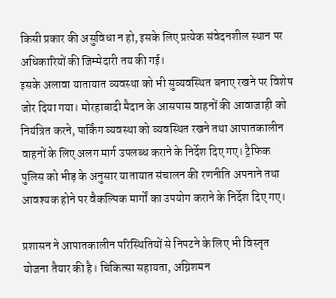किसी प्रकार की असुविधा न हो, इसके लिए प्रत्येक संवेदनशील स्थान पर अधिकारियों की जिम्मेदारी तय की गई।
इसके अलावा यातायात व्यवस्था को भी सुव्यवस्थित बनाए रखने पर विशेष जोर दिया गया। मोरहाबादी मैदान के आसपास वाहनों की आवाजाही को नियंत्रित करने, पार्किंग व्यवस्था को व्यवस्थित रखने तथा आपातकालीन वाहनों के लिए अलग मार्ग उपलब्ध कराने के निर्देश दिए गए। ट्रैफिक पुलिस को भीड़ के अनुसार यातायात संचालन की रणनीति अपनाने तथा आवश्यक होने पर वैकल्पिक मार्गों का उपयोग कराने के निर्देश दिए गए।

प्रशासन ने आपातकालीन परिस्थितियों से निपटने के लिए भी विस्तृत योजना तैयार की है। चिकित्सा सहायता, अग्निशमन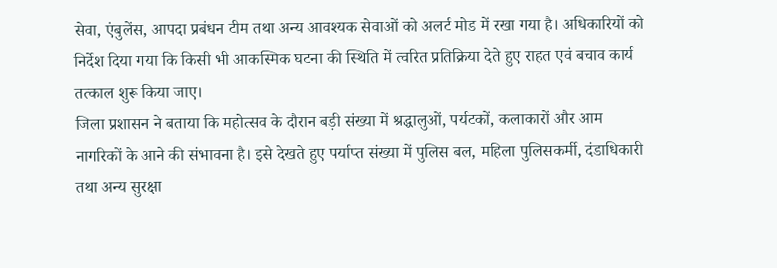सेवा, एंबुलेंस, आपदा प्रबंधन टीम तथा अन्य आवश्यक सेवाओं को अलर्ट मोड में रखा गया है। अधिकारियों को निर्देश दिया गया कि किसी भी आकस्मिक घटना की स्थिति में त्वरित प्रतिक्रिया देते हुए राहत एवं बचाव कार्य तत्काल शुरू किया जाए।
जिला प्रशासन ने बताया कि महोत्सव के दौरान बड़ी संख्या में श्रद्धालुओं, पर्यटकों, कलाकारों और आम नागरिकों के आने की संभावना है। इसे देखते हुए पर्याप्त संख्या में पुलिस बल, महिला पुलिसकर्मी, दंडाधिकारी तथा अन्य सुरक्षा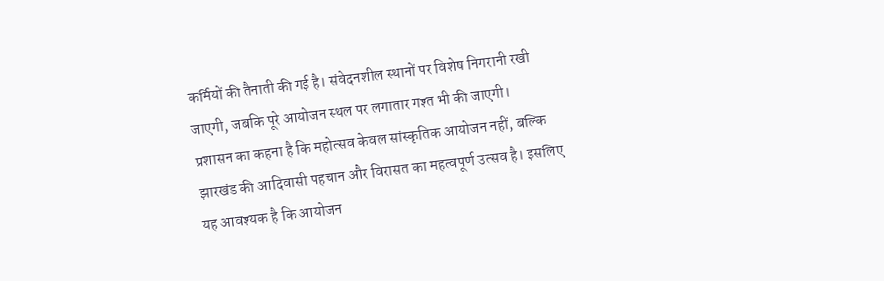कर्मियों की तैनाती की गई है। संवेदनशील स्थानों पर विशेष निगरानी रखी जाएगी, जबकि पूरे आयोजन स्थल पर लगातार गश्त भी की जाएगी।
प्रशासन का कहना है कि महोत्सव केवल सांस्कृतिक आयोजन नहीं, बल्कि झारखंड की आदिवासी पहचान और विरासत का महत्वपूर्ण उत्सव है। इसलिए यह आवश्यक है कि आयोजन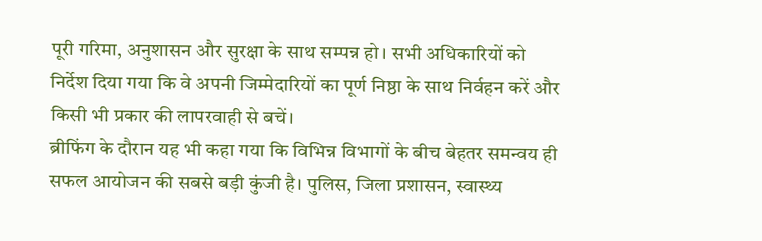पूरी गरिमा, अनुशासन और सुरक्षा के साथ सम्पन्न हो। सभी अधिकारियों को निर्देश दिया गया कि वे अपनी जिम्मेदारियों का पूर्ण निष्ठा के साथ निर्वहन करें और किसी भी प्रकार की लापरवाही से बचें।
ब्रीफिंग के दौरान यह भी कहा गया कि विभिन्न विभागों के बीच बेहतर समन्वय ही सफल आयोजन की सबसे बड़ी कुंजी है। पुलिस, जिला प्रशासन, स्वास्थ्य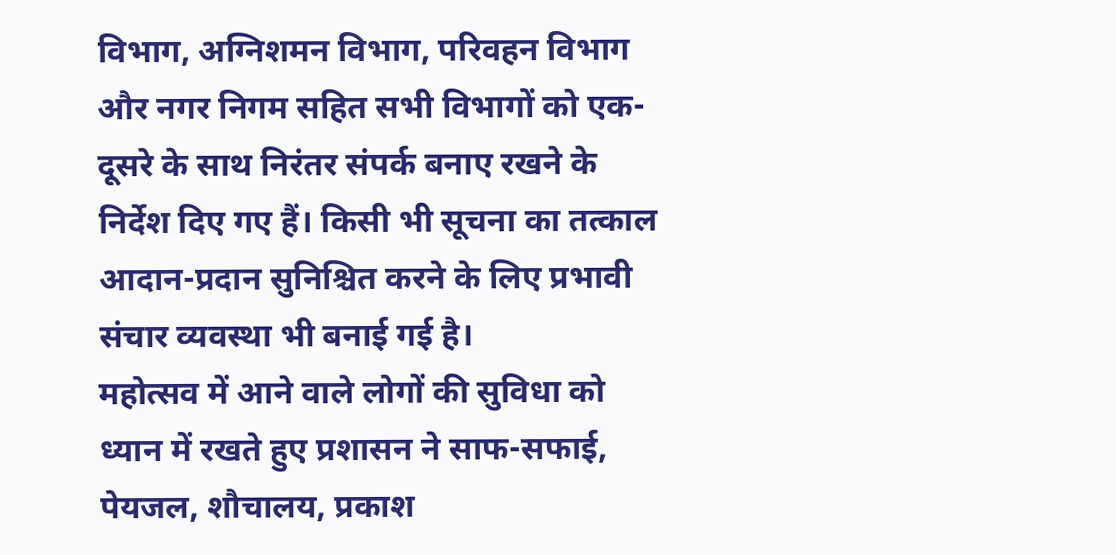विभाग, अग्निशमन विभाग, परिवहन विभाग और नगर निगम सहित सभी विभागों को एक-दूसरे के साथ निरंतर संपर्क बनाए रखने के निर्देश दिए गए हैं। किसी भी सूचना का तत्काल आदान-प्रदान सुनिश्चित करने के लिए प्रभावी संचार व्यवस्था भी बनाई गई है।
महोत्सव में आने वाले लोगों की सुविधा को ध्यान में रखते हुए प्रशासन ने साफ-सफाई, पेयजल, शौचालय, प्रकाश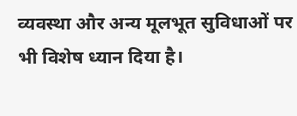व्यवस्था और अन्य मूलभूत सुविधाओं पर भी विशेष ध्यान दिया है।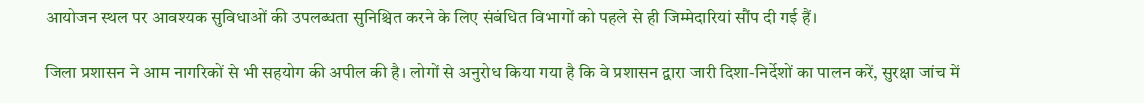आयोजन स्थल पर आवश्यक सुविधाओं की उपलब्धता सुनिश्चित करने के लिए संबंधित विभागों को पहले से ही जिम्मेदारियां सौंप दी गई हैं।

जिला प्रशासन ने आम नागरिकों से भी सहयोग की अपील की है। लोगों से अनुरोध किया गया है कि वे प्रशासन द्वारा जारी दिशा-निर्देशों का पालन करें, सुरक्षा जांच में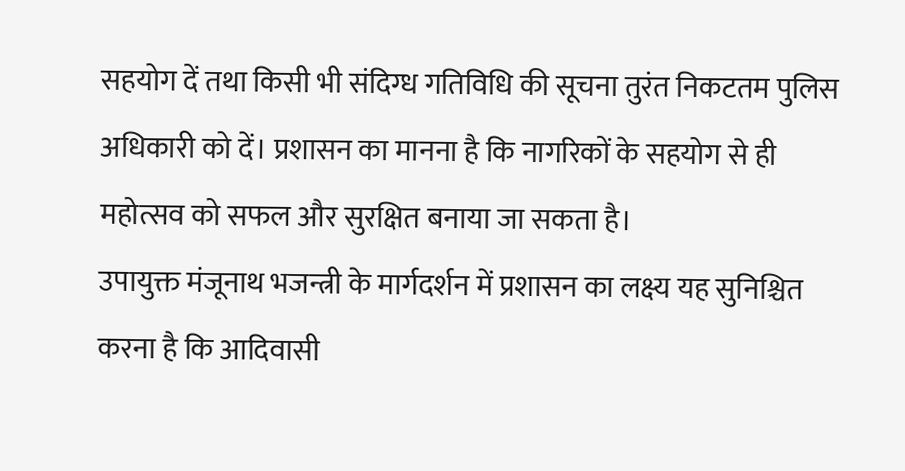सहयोग दें तथा किसी भी संदिग्ध गतिविधि की सूचना तुरंत निकटतम पुलिस अधिकारी को दें। प्रशासन का मानना है कि नागरिकों के सहयोग से ही महोत्सव को सफल और सुरक्षित बनाया जा सकता है।
उपायुक्त मंजूनाथ भजन्त्री के मार्गदर्शन में प्रशासन का लक्ष्य यह सुनिश्चित करना है कि आदिवासी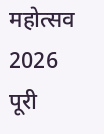महोत्सव 2026 पूरी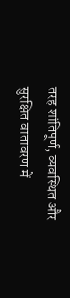तरह शांतिपूर्ण, व्यवस्थित और सुरक्षित वातावरण में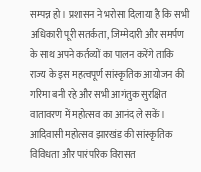सम्पन्न हो। प्रशासन ने भरोसा दिलाया है कि सभी अधिकारी पूरी सतर्कता, जिम्मेदारी और समर्पण के साथ अपने कर्तव्यों का पालन करेंगे ताकि राज्य के इस महत्वपूर्ण सांस्कृतिक आयोजन की गरिमा बनी रहे और सभी आगंतुक सुरक्षित वातावरण में महोत्सव का आनंद ले सकें।
आदिवासी महोत्सव झारखंड की सांस्कृतिक विविधता और पारंपरिक विरासत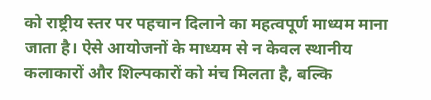को राष्ट्रीय स्तर पर पहचान दिलाने का महत्वपूर्ण माध्यम माना जाता है। ऐसे आयोजनों के माध्यम से न केवल स्थानीय कलाकारों और शिल्पकारों को मंच मिलता है, बल्कि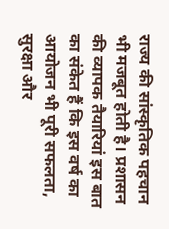राज्य की सांस्कृतिक पहचान भी मजबूत होती है। प्रशासन की व्यापक तैयारियां इस बात का संकेत हैं कि इस वर्ष का आयोजन भी पूरी सफलता, सुरक्षा और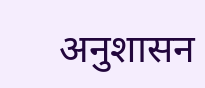अनुशासन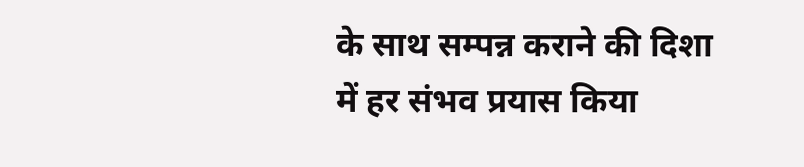के साथ सम्पन्न कराने की दिशा में हर संभव प्रयास किया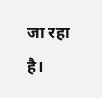जा रहा है।